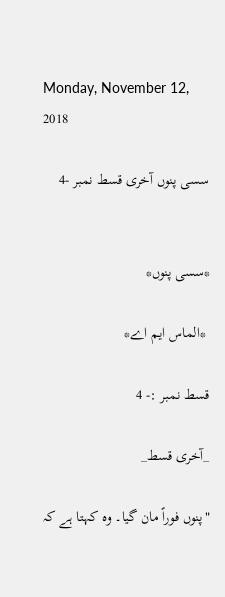Monday, November 12, 2018

سسی پنوں آخری قسط نمبر -4


*سسی پنوں*

 *الماس ایم اے*

قسط نمبر :- 4

_آخری قسط_

"پنوں فوراً مان گیا۔ وہ کہتا ہے کہ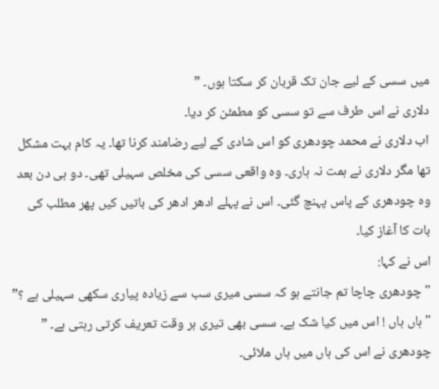میں سسی کے لیے جان تک قربان کر سکتا ہوں۔ ”
دلاری نے اس طرف سے تو سسی کو مطمئن کر دیا۔
اب دلاری نے محمد چودھری کو اس شادی کے لیے رضامند کرنا تھا۔ یہ کام بہت مشکل تھا مگر دلاری نے ہمت نہ ہاری۔ وہ واقعی سسی کی مخلص سہیلی تھی۔ دو ہی دن بعد وہ چودھری کے پاس پہنچ گئی۔ اس نے پہلے ادھر ادھر کی باتیں کیں پھر مطلب کی بات کا آغاز کیا۔
اس نے کہا:
"چودھری چاچا تم جانتے ہو کہ سسی میری سب سے زیادہ پیاری سکھی سہیلی ہے ؟”
"ہاں ہاں ! اس میں کیا شک ہے۔ سسی بھی تیری ہر وقت تعریف کرتی رہتی ہے۔ ”
چودھری نے اس کی ہاں میں ہاں ملائی۔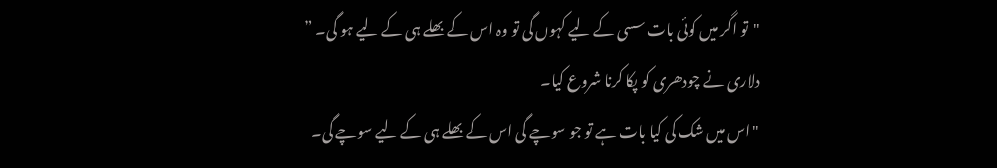"تو اگر میں کوئی بات سسی کے لیے کہوں گی تو وہ اس کے بھلے ہی کے لیے ہو گی۔ ”
دلاری نے چودھری کو پکا کرنا شروع کیا۔
"اس میں شک کی کیا بات ہے تو جو سوچے گی اس کے بھلے ہی کے لیے سوچے گی۔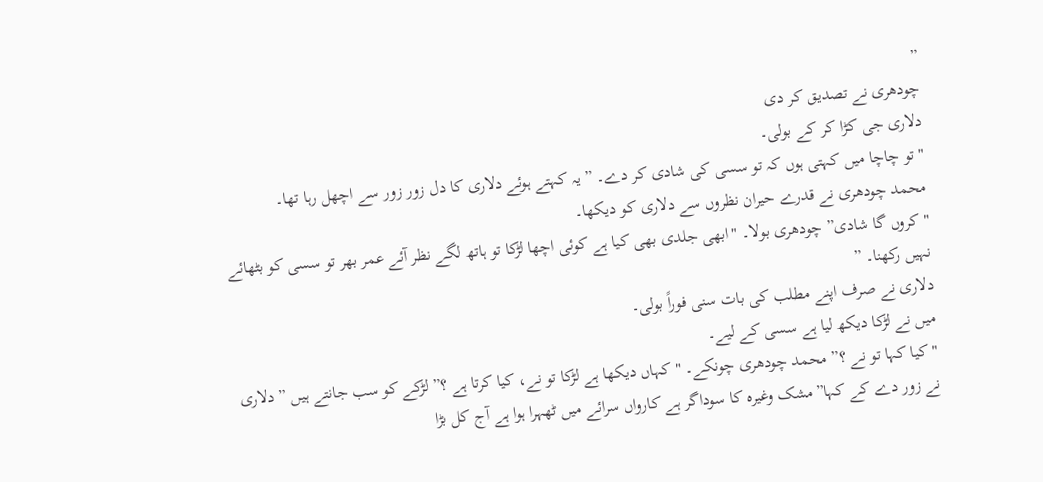”
چودھری نے تصدیق کر دی
دلاری جی کڑا کر کے بولی۔
"تو چاچا میں کہتی ہوں کہ تو سسی کی شادی کر دے۔ ” یہ کہتے ہوئے دلاری کا دل زور زور سے اچھل رہا تھا۔
محمد چودھری نے قدرے حیران نظروں سے دلاری کو دیکھا۔
"کروں گا شادی” چودھری بولا۔ "ابھی جلدی بھی کیا ہے کوئی اچھا لڑکا تو ہاتھ لگے نظر آئے عمر بھر تو سسی کو بٹھائے نہیں رکھنا۔ ”
دلاری نے صرف اپنے مطلب کی بات سنی فوراً بولی۔
میں نے لڑکا دیکھ لیا ہے سسی کے لیے۔
"کیا کہا تو نے ؟” محمد چودھری چونکے۔ "کہاں دیکھا ہے لڑکا تو نے، کیا کرتا ہے ؟” لڑکے کو سب جانتے ہیں ” دلاری نے زور دے کے کہا”مشک وغیرہ کا سوداگر ہے کارواں سرائے میں ٹھہرا ہوا ہے آج کل بڑا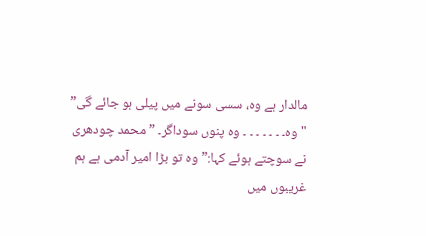مالدار ہے وہ، سسی سونے میں پیلی ہو جائے گی”
"وہ۔ ۔ ۔ ۔ ۔ ۔ ۔ وہ پنوں سوداگر۔ ” محمد چودھری نے سوچتے ہوئے کہا:”وہ تو بڑا امیر آدمی ہے ہم غریبوں میں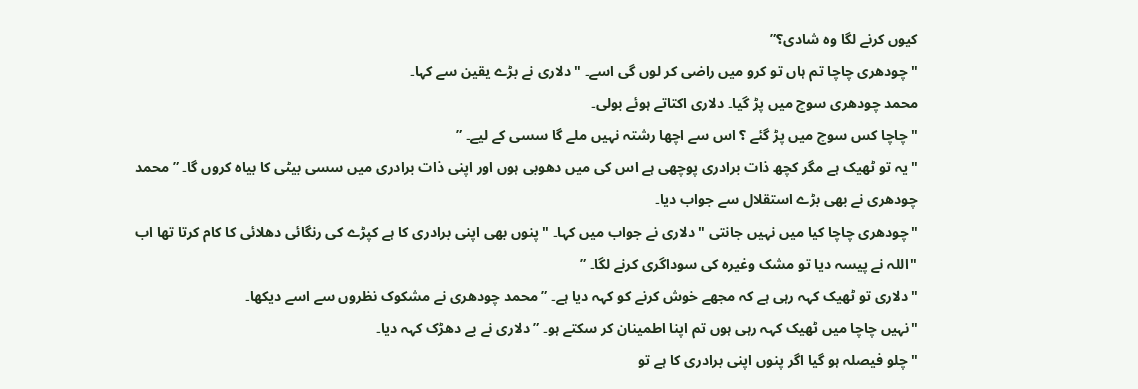کیوں کرنے لگا وہ شادی؟”
"چودھری چاچا تم ہاں تو کرو میں راضی کر لوں گی اسے۔ "دلاری نے بڑے یقین سے کہا۔
محمد چودھری سوچ میں پڑ گیا۔ دلاری اکتاتے ہوئے بولی۔
"چاچا کس سوچ میں پڑ گئے ؟ اس سے اچھا رشتہ نہیں ملے گا سسی کے لیے۔ ”
"یہ تو ٹھیک ہے مگر کچھ ذات برادری پوچھی ہے اس کی میں دھوبی ہوں اور اپنی ذات برادری میں سسی بیٹی کا بیاہ کروں گا۔ ” محمد چودھری نے بھی بڑے استقلال سے جواب دیا۔
"چودھری چاچا کیا میں نہیں جانتی "دلاری نے جواب میں کہا۔ "پنوں بھی اپنی برادری کا ہے کپڑے کی رنگائی دھلائی کا کام کرتا تھا اب
"اللہ نے پیسہ دیا تو مشک وغیرہ کی سوداگری کرنے لگا۔ ”
"دلاری تو ٹھیک کہہ رہی ہے کہ مجھے خوش کرنے کو کہہ دیا ہے۔ ” محمد چودھری نے مشکوک نظروں سے اسے دیکھا۔
"نہیں چاچا میں ٹھیک کہہ رہی ہوں تم اپنا اطمینان کر سکتے ہو۔ ” دلاری نے بے دھڑک کہہ دیا۔
"چلو فیصلہ ہو گیا اگر پنوں اپنی برادری کا ہے تو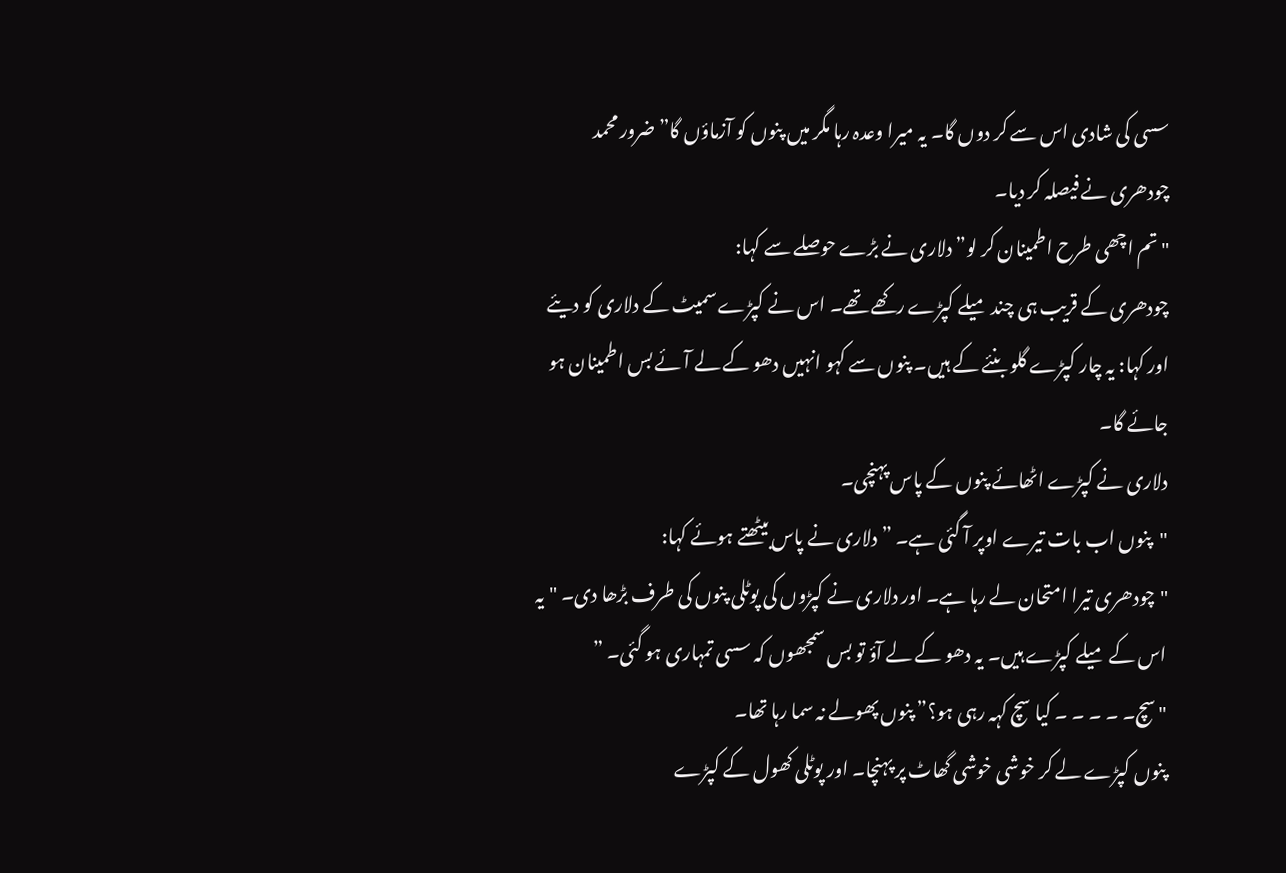سسی کی شادی اس سے کر دوں گا۔ یہ میرا وعدہ رہا مگر میں پنوں کو آزماؤں گا” ضرور محمد چودھری نے فیصلہ کر دیا۔
"تم اچھی طرح اطمینان کر لو” دلاری نے بڑے حوصلے سے کہا:
چودھری کے قریب ہی چند میلے کپڑے رکھے تھے۔ اس نے کپڑے سمیٹ کے دلاری کو دیئے اور کہا: یہ چار کپڑے گلو بنئے کے ہیں۔ پنوں سے کہو انہیں دھو کے لے آئے بس اطمینان ہو جائے گا۔
دلاری نے کپڑے اٹھائے پنوں کے پاس پہنچی۔
"پنوں اب بات تیرے اوپر آ گئی ہے۔ ” دلاری نے پاس بیٹھتے ہوئے کہا:
"چودھری تیرا امتحان لے رہا ہے۔ اور دلاری نے کپڑوں کی پوٹلی پنوں کی طرف بڑھا دی۔ "یہ اس کے میلے کپڑے ہیں۔ یہ دھو کے لے آؤ تو بس سمجھوں کہ سسی تمہاری ہو گئی۔ ”
"سچ۔ ۔ ۔ ۔ ۔ کیا سچ کہہ رہی ہو؟” پنوں پھولے نہ سما رہا تھا۔
پنوں کپڑے لے کر خوشی خوشی گھاٹ پر پہنچا۔ اور پوٹلی کھول کے کپڑے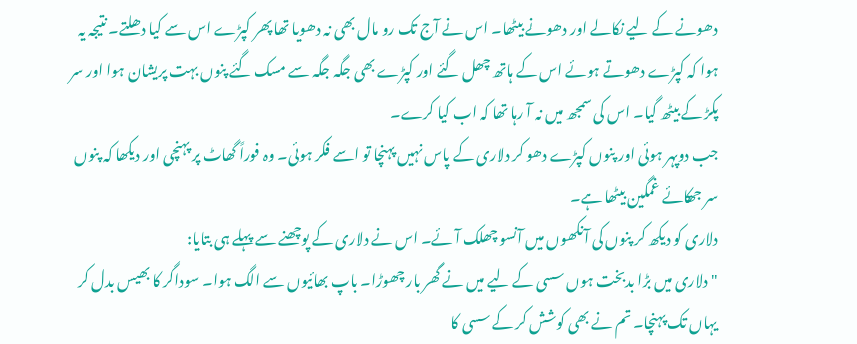دھونے کے لیے نکالے اور دھونے بیٹھا۔ اس نے آج تک رو مال بھی نہ دھویا تھا پھر کپڑے اس سے کیا دھلتے۔ نتیجہ یہ ہوا کہ کپڑے دھوتے ہوئے اس کے ہاتھ چھل گئے اور کپڑے بھی جگہ جگہ سے مسک گئے پنوں بہت پریشان ہوا اور سر پکڑ کے بیٹھ گیا۔ اس کی سمجھ میں نہ آ رہا تھا کہ اب کیا کرے۔
جب دوپہر ہوئی اور پنوں کپڑے دھو کر دلاری کے پاس نہیں پہنچا تو اسے فکر ہوئی۔ وہ فوراً گھاٹ پر پہنچی اور دیکھا کہ پنوں سر جھکائے غمگین بیٹھا ہے۔
دلاری کو دیکھ کر پنوں کی آنکھوں میں آنسو چھلک آئے۔ اس نے دلاری کے پوچھنے سے پہلے ہی بتایا:
"دلاری میں بڑا بدبخت ہوں سسی کے لیے میں نے گھر بار چھوڑا۔ باپ بھائیوں سے الگ ہوا۔ سوداگر کا بھیس بدل کر یہاں تک پہنچا۔ تم نے بھی کوشش کر کے سسی کا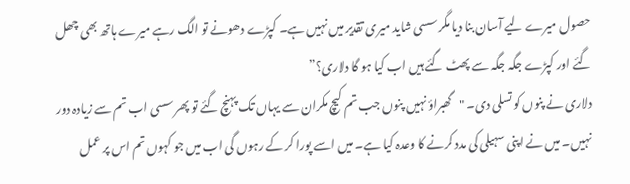حصول میرے لیے آسان بنا دیا مگر سسی شاید میری تقدیر میں نہیں ہے۔ کپڑے دھونے تو الگ رہے میرے ہاتھ بھی چھل گئے اور کپڑے جگہ جگہ سے پھٹ گئے ہیں اب کیا ہو گا دلاری؟”
دلاری نے پنوں کو تسلی دی۔ "گھبراؤ نہیں پنوں جب تم کیچ مکران سے یہاں تک پہنچ گئے تو پھر سسی اب تم سے زیادہ دور نہیں۔ میں نے اپنی سہیلی کی مدد کرنے کا وعدہ کیا ہے۔ میں اسے پورا کر کے رہوں گی اب میں جو کہوں تم اس پر عمل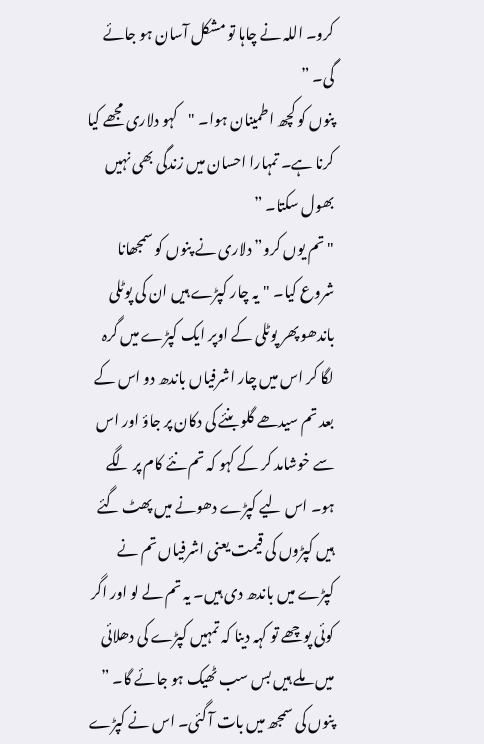کرو۔ اللہ نے چاہا تو مشکل آسان ہو جائے گی۔ ”
پنوں کو کچھ اطمینان ہوا۔ "کہو دلاری مجھے کیا کرنا ہے۔ تمہارا احسان میں زندگی بھی نہیں بھول سکتا۔ ”
"تم یوں کرو” دلاری نے پنوں کو سمجھانا شروع کیا۔ "یہ چار کپڑے ہیں ان کی پوٹلی باندھو پھر پوٹلی کے اوپر ایک کپڑے میں گرہ لگا کر اس میں چار اشرفیاں باندھ دو اس کے بعد تم سیدھے گلو بنئے کی دکان پر جاؤ اور اس سے خوشامد کر کے کہو کہ تم نئے کام پر لگے ہو۔ اس لیے کپڑے دھونے میں پھٹ گئے ہیں کپڑوں کی قیمت یعنی اشرفیاں تم نے کپڑے میں باندھ دی ہیں۔ یہ تم لے لو اور اگر کوئی پوچھے تو کہہ دینا کہ تمہیں کپڑے کی دھلائی میں ملے ہیں بس سب ٹھیک ہو جائے گا۔ ”
پنوں کی سمجھ میں بات آ گئی۔ اس نے کپڑے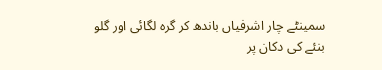سمینٹے چار اشرفیاں باندھ کر گرہ لگائی اور گلو بنئے کی دکان پر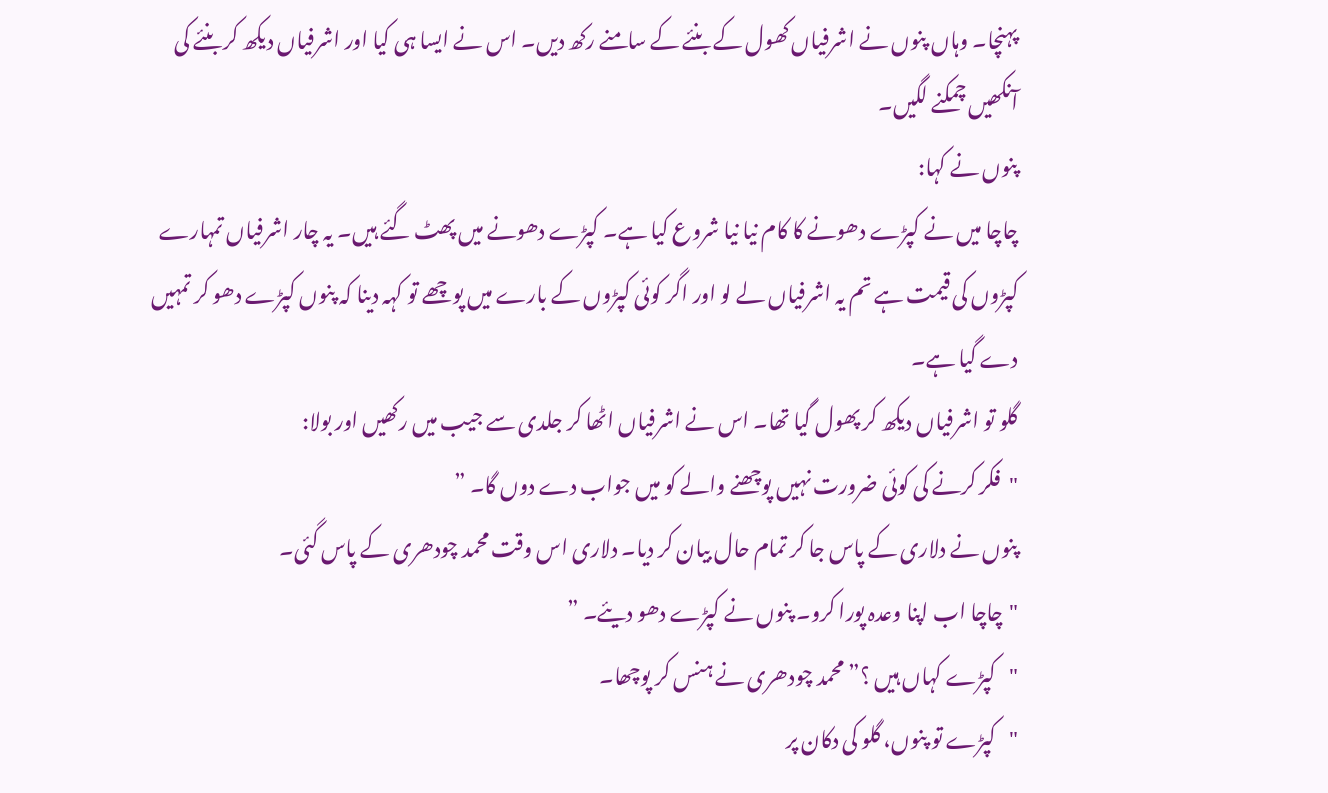پہنچا۔ وہاں پنوں نے اشرفیاں کھول کے بنئے کے سامنے رکھ دیں۔ اس نے ایسا ہی کیا اور اشرفیاں دیکھ کر بنئے کی آنکھیں چمکنے لگیں۔
پنوں نے کہا:
چاچا میں نے کپڑے دھونے کا کام نیا نیا شروع کیا ہے۔ کپڑے دھونے میں پھٹ گئے ہیں۔ یہ چار اشرفیاں تمہارے کپڑوں کی قیمت ہے تم یہ اشرفیاں لے لو اور اگر کوئی کپڑوں کے بارے میں پوچھے تو کہہ دینا کہ پنوں کپڑے دھو کر تمہیں دے گیا ہے۔
گلو تو اشرفیاں دیکھ کر پھول گیا تھا۔ اس نے اشرفیاں اٹھا کر جلدی سے جیب میں رکھیں اور بولا:
"فکر کرنے کی کوئی ضرورت نہیں پوچھنے والے کو میں جواب دے دوں گا۔ ”
پنوں نے دلاری کے پاس جا کر تمام حال بیان کر دیا۔ دلاری اس وقت محمد چودھری کے پاس گئی۔
"چاچا اب اپنا وعدہ پورا کرو۔ پنوں نے کپڑے دھو دیئے۔ ”
"کپڑے کہاں ہیں ؟” محمد چودھری نے ہنس کر پوچھا۔
"کپڑے تو پنوں، گلو کی دکان پر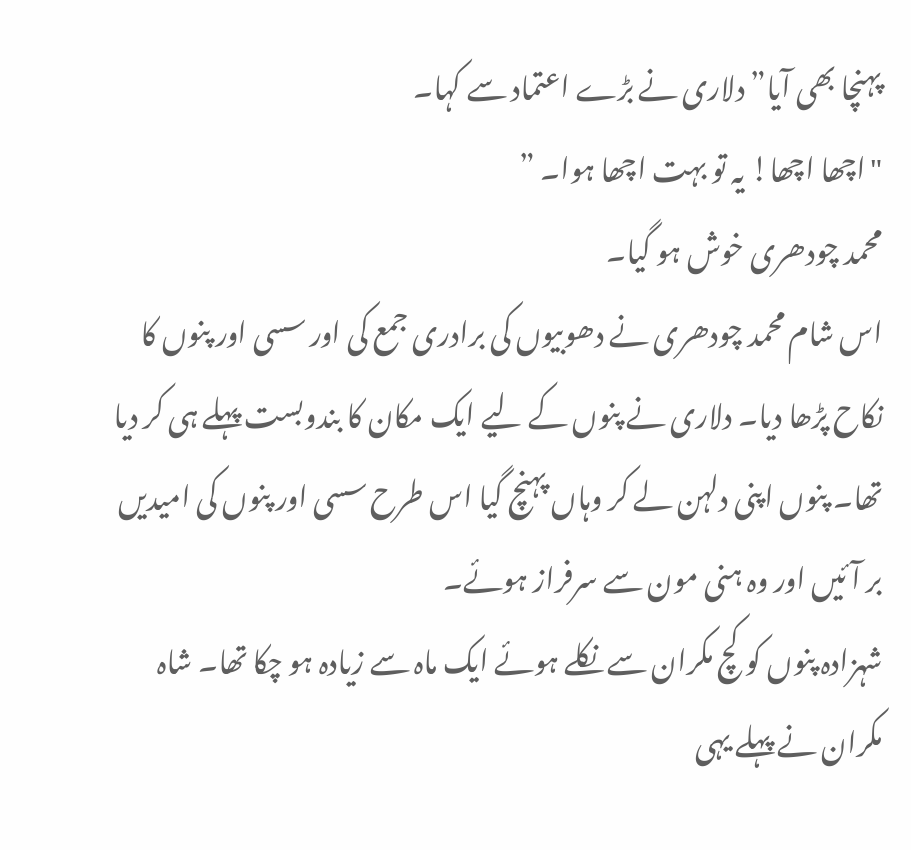پہنچا بھی آیا” دلاری نے بڑے اعتماد سے کہا۔
"اچھا اچھا! یہ تو بہت اچھا ہوا۔ ”
محمد چودھری خوش ہو گیا۔
اس شام محمد چودھری نے دھوبیوں کی برادری جمع کی اور سسی اور پنوں کا نکاح پڑھا دیا۔ دلاری نے پنوں کے لیے ایک مکان کا بندوبست پہلے ہی کر دیا تھا۔ پنوں اپنی دلہن لے کر وہاں پہنچ گیا اس طرح سسی اور پنوں کی امیدیں بر آئیں اور وہ ہنی مون سے سرفراز ہوئے۔
شہزادہ پنوں کو کچ مکران سے نکلے ہوئے ایک ماہ سے زیادہ ہو چکا تھا۔ شاہ مکران نے پہلے یہی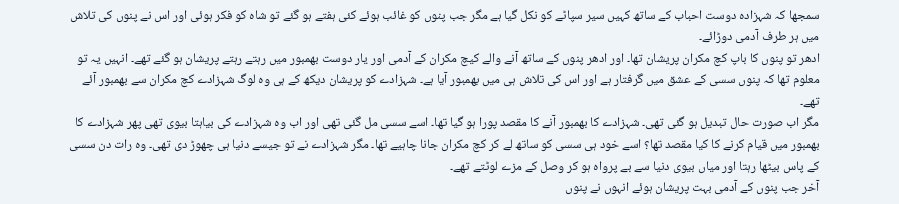سمجھا کہ شہزادہ دوست احباب کے ساتھ کہیں سیر سپاٹے کو نکل گیا ہے مگر جب پنوں کو غائب ہوئے کئی ہفتے ہو گئے تو شاہ کو فکر ہوئی اور اس نے پنوں کی تلاش میں ہر طرف آدمی دوڑائے۔
ادھر تو پنوں کا باپ کچ مکران پریشان تھا۔ اور ادھر پنوں کے ساتھ آنے والے کیچ مکران کے آدمی اور یار دوست بھمبور میں رہتے رہتے پریشان ہو گئے تھے۔ انہیں یہ تو معلوم تھا کہ پنوں سسی کے عشق میں گرفتار ہے اور اس کی تلاش ہی میں بھمبور آیا ہے۔ شہزادے کو پریشان دیکھ کے ہی وہ لوگ شہزادے کچ مکران سے بھمبور آئے تھے۔
مگر اب صورت حال تبدیل ہو گئی تھی۔ شہزادے کا بھمبور آنے کا مقصد پورا ہو گیا تھا۔ اسے سسی مل گئی تھی اور اب وہ شہزادے کی بیاہتا بیوی تھی پھر شہزادے کا بھمبور میں قیام کرنے کا کیا مقصد تھا؟ اسے خود ہی سسی کو ساتھ لے کر کچ مکران جانا چاہیے تھا۔ مگر شہزادے نے تو جیسے دنیا ہی چھوڑ دی تھی۔ وہ رات دن سسی کے پاس بیٹھا رہتا اور میاں بیوی دنیا سے بے پرواہ ہو کر وصل کے مزے لوٹتے تھے۔
آخر جب پنوں کے آدمی بہت پریشان ہوئے انہوں نے پنوں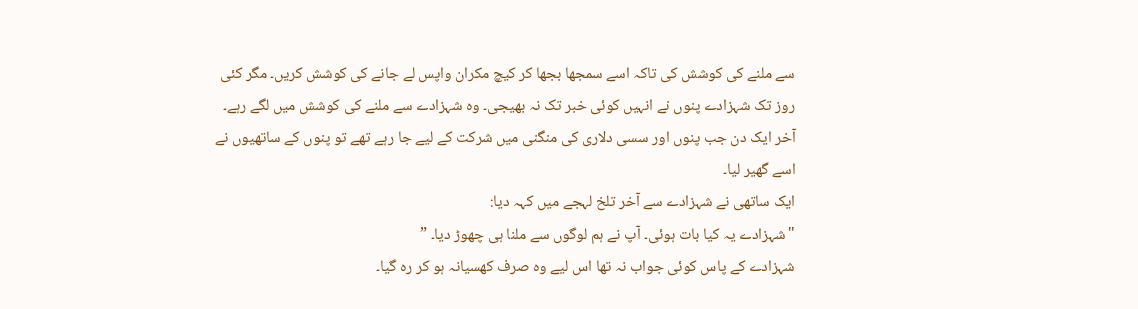سے ملنے کی کوشش کی تاکہ اسے سمجھا بجھا کر کیچ مکران واپس لے جانے کی کوشش کریں۔ مگر کئی روز تک شہزادے پنوں نے انہیں کوئی خبر تک نہ بھیجی۔ وہ شہزادے سے ملنے کی کوشش میں لگے رہے۔ آخر ایک دن جب پنوں اور سسی دلاری کی منگنی میں شرکت کے لیے جا رہے تھے تو پنوں کے ساتھیوں نے اسے گھیر لیا۔
ایک ساتھی نے شہزادے سے آخر تلخ لہجے میں کہہ دیا:
"شہزادے یہ کیا بات ہوئی۔ آپ نے ہم لوگوں سے ملنا ہی چھوڑ دیا۔ ”
شہزادے کے پاس کوئی جواب نہ تھا اس لیے وہ صرف کھسیانہ ہو کر رہ گیا۔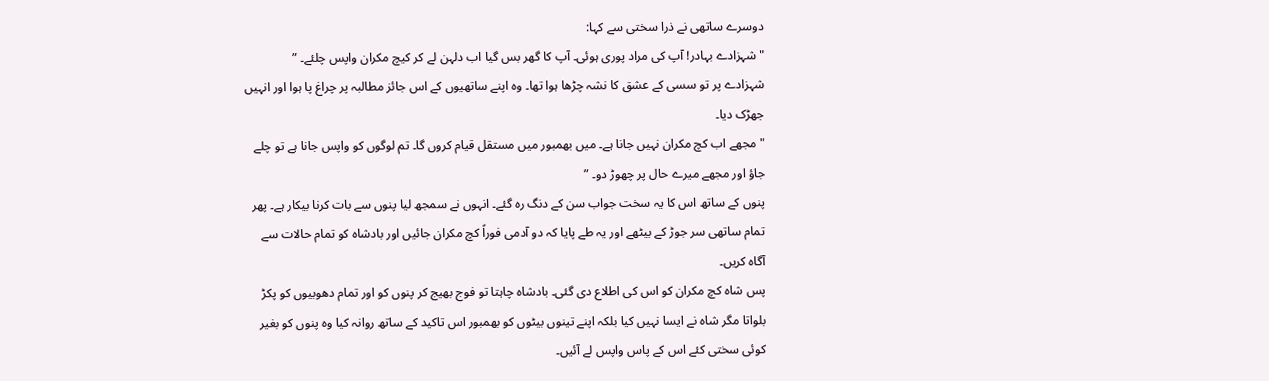دوسرے ساتھی نے ذرا سختی سے کہا:
"شہزادے بہادر! آپ کی مراد پوری ہوئی۔ آپ کا گھر بس گیا اب دلہن لے کر کیچ مکران واپس چلئے۔ ”
شہزادے پر تو سسی کے عشق کا نشہ چڑھا ہوا تھا۔ وہ اپنے ساتھیوں کے اس جائز مطالبہ پر چراغ پا ہوا اور انہیں جھڑک دیا۔
"مجھے اب کچ مکران نہیں جانا ہے۔ میں بھمبور میں مستقل قیام کروں گا۔ تم لوگوں کو واپس جانا ہے تو چلے جاؤ اور مجھے میرے حال پر چھوڑ دو۔ ”
پنوں کے ساتھ اس کا یہ سخت جواب سن کے دنگ رہ گئے۔ انہوں نے سمجھ لیا پنوں سے بات کرنا بیکار ہے۔ پھر تمام ساتھی سر جوڑ کے بیٹھے اور یہ طے پایا کہ دو آدمی فوراً کچ مکران جائیں اور بادشاہ کو تمام حالات سے آگاہ کریں۔
پس شاہ کچ مکران کو اس کی اطلاع دی گئی۔ بادشاہ چاہتا تو فوج بھیج کر پنوں کو اور تمام دھوبیوں کو پکڑ بلواتا مگر شاہ نے ایسا نہیں کیا بلکہ اپنے تینوں بیٹوں کو بھمبور اس تاکید کے ساتھ روانہ کیا وہ پنوں کو بغیر کوئی سختی کئے اس کے پاس واپس لے آئیں۔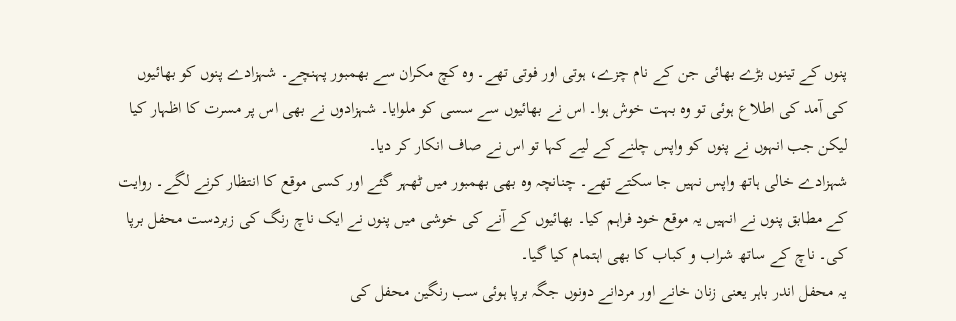پنوں کے تینوں بڑے بھائی جن کے نام چزے، ہوتی اور فوتی تھے۔ وہ کچ مکران سے بھمبور پہنچے۔ شہزادے پنوں کو بھائیوں کی آمد کی اطلاع ہوئی تو وہ بہت خوش ہوا۔ اس نے بھائیوں سے سسی کو ملوایا۔ شہزادوں نے بھی اس پر مسرت کا اظہار کیا لیکن جب انہوں نے پنوں کو واپس چلنے کے لیے کہا تو اس نے صاف انکار کر دیا۔
شہزادے خالی ہاتھ واپس نہیں جا سکتے تھے۔ چنانچہ وہ بھی بھمبور میں ٹھہر گئے اور کسی موقع کا انتظار کرنے لگے۔ روایت کے مطابق پنوں نے انہیں یہ موقع خود فراہم کیا۔ بھائیوں کے آنے کی خوشی میں پنوں نے ایک ناچ رنگ کی زبردست محفل برپا کی۔ ناچ کے ساتھ شراب و کباب کا بھی اہتمام کیا گیا۔
یہ محفل اندر باہر یعنی زنان خانے اور مردانے دونوں جگہ برپا ہوئی سب رنگین محفل کی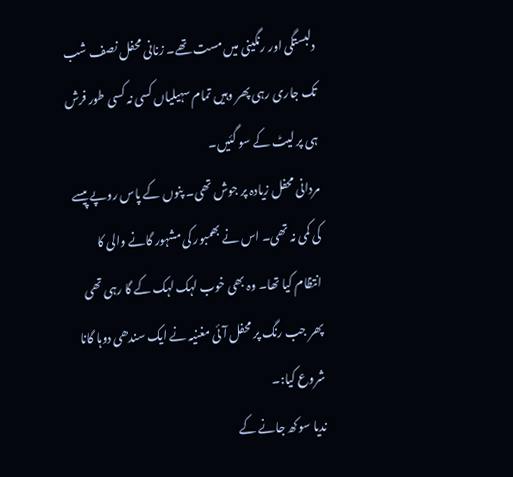دلبستگی اور رنگینی میں مست تھے۔ زنانی محفل نصف شب تک جاری رہی پھر وہیں تمام سہیلیاں کسی نہ کسی طور فرش ہی پر لیٹ کے سو گئیں۔
مردانی محفل زیادہ پر جوش تھی۔ پنوں کے پاس روپے پیسے کی کمی نہ تھی۔ اس نے بھمبور کی مشہور گانے والی کا انتظام کیا تھا۔ وہ بھی خوب لہک لہک کے گا رہی تھی پھر جب رنگ پر محفل آئی مغنیہ نے ایک سندھی دوہا گانا شروع کیا:۔
ندیا سوکھ جانے کے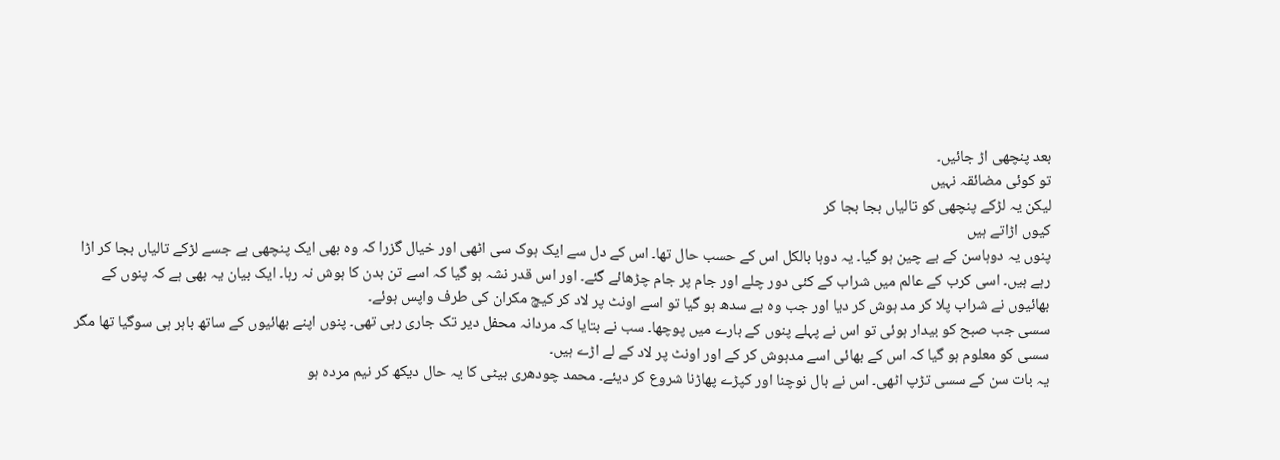بعد پنچھی اڑ جائیں۔
تو کوئی مضائقہ نہیں
لیکن یہ لڑکے پنچھی کو تالیاں بجا بجا کر
کیوں اڑاتے ہیں
پنوں یہ دوہاسن کے بے چین ہو گیا۔ یہ دوہا بالکل اس کے حسب حال تھا۔ اس کے دل سے ایک ہوک سی اٹھی اور خیال گزرا کہ وہ بھی ایک پنچھی ہے جسے لڑکے تالیاں بجا کر اڑا رہے ہیں۔ اسی کرب کے عالم میں شراب کے کئی دور چلے اور جام پر جام چڑھائے گئے۔ اور اس قدر نشہ ہو گیا کہ اسے تن بدن کا ہوش نہ رہا۔ ایک بیان یہ بھی ہے کہ پنوں کے بھائیوں نے شراب پلا کر مد ہوش کر دیا اور جب وہ بے سدھ ہو گیا تو اسے اونٹ پر لاد کر کیچ مکران کی طرف واپس ہوئے۔
سسی جب صبح کو بیدار ہوئی تو اس نے پہلے پنوں کے بارے میں پوچھا۔ سب نے بتایا کہ مردانہ محفل دیر تک جاری رہی تھی۔ پنوں اپنے بھائیوں کے ساتھ باہر ہی سوگیا تھا مگر سسی کو معلوم ہو گیا کہ اس کے بھائی اسے مدہوش کر کے اور اونٹ پر لاد کے لے اڑے ہیں۔
یہ بات سن کے سسی تڑپ اٹھی۔ اس نے بال نوچنا اور کپڑے پھاڑنا شروع کر دیئے۔ محمد چودھری بیٹی کا یہ حال دیکھ کر نیم مردہ ہو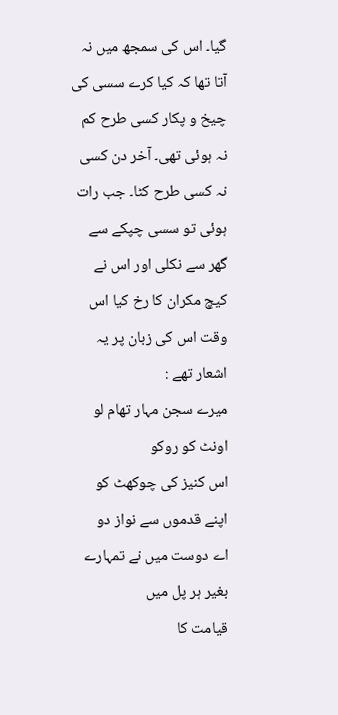گیا۔ اس کی سمجھ میں نہ آتا تھا کہ کیا کرے سسی کی چیخ و پکار کسی طرح کم نہ ہوئی تھی۔ آخر دن کسی نہ کسی طرح کٹا۔ جب رات ہوئی تو سسی چپکے سے گھر سے نکلی اور اس نے کیچ مکران کا رخ کیا اس وقت اس کی زبان پر یہ اشعار تھے :
میرے سجن مہار تھام لو اونٹ کو روکو
اس کنیز کی چوکھٹ کو اپنے قدموں سے نواز دو
اے دوست میں نے تمہارے بغیر ہر پل میں
قیامت کا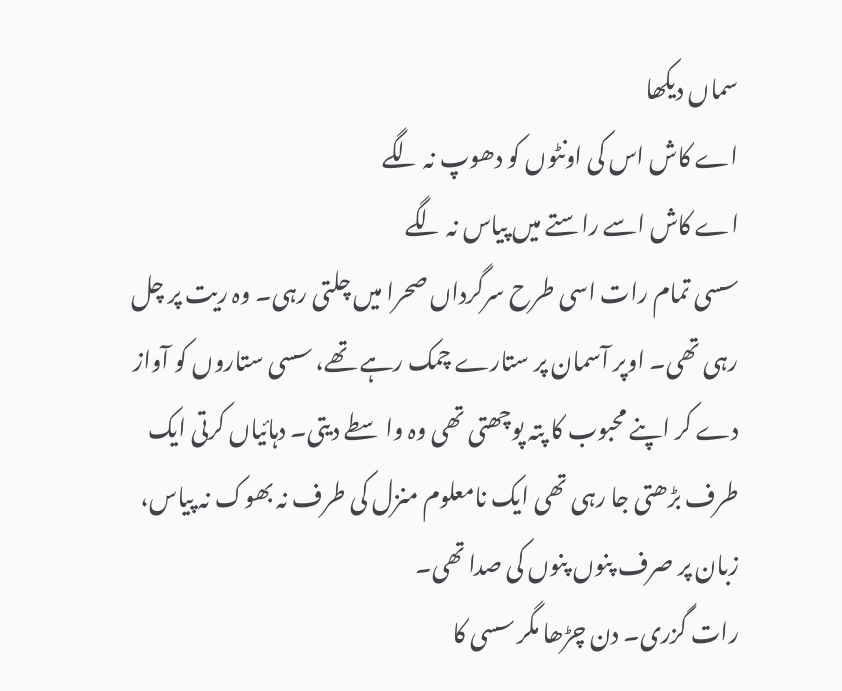سماں دیکھا
اے کاش اس کی اونٹوں کو دھوپ نہ لگے
اے کاش اسے راستے میں پیاس نہ لگے
سسی تمام رات اسی طرح سرگرداں صحرا میں چلتی رہی۔ وہ ریت پر چل رہی تھی۔ اوپر آسمان پر ستارے چمک رہے تھے، سسی ستاروں کو آواز دے کر اپنے محبوب کا پتہ پوچھتی تھی وہ واسطے دیتی۔ دہائیاں کرتی ایک طرف بڑھتی جا رہی تھی ایک نامعلوم منزل کی طرف نہ بھوک نہ پیاس، زبان پر صرف پنوں پنوں کی صدا تھی۔
رات گزری۔ دن چڑھا مگر سسی کا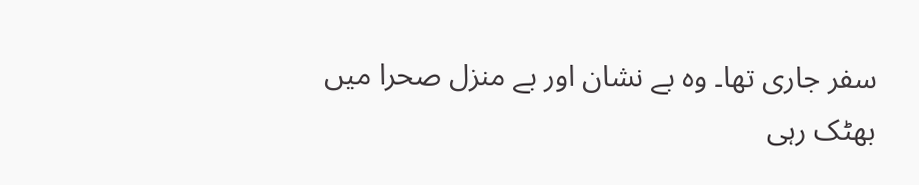سفر جاری تھا۔ وہ بے نشان اور بے منزل صحرا میں بھٹک رہی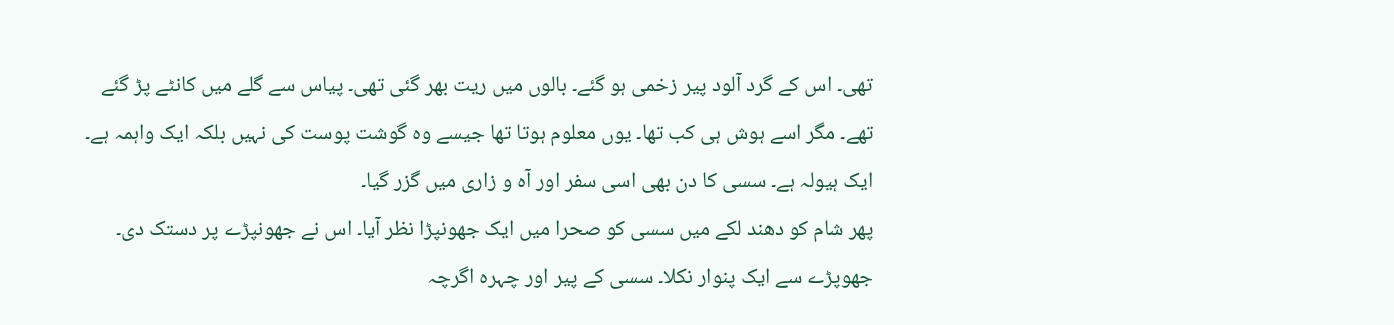تھی۔ اس کے گرد آلود پیر زخمی ہو گئے۔ بالوں میں ریت بھر گئی تھی۔ پیاس سے گلے میں کانٹے پڑ گئے تھے۔ مگر اسے ہوش ہی کب تھا۔ یوں معلوم ہوتا تھا جیسے وہ گوشت پوست کی نہیں بلکہ ایک واہمہ ہے۔ ایک ہیولہ ہے۔ سسی کا دن بھی اسی سفر اور آہ و زاری میں گزر گیا۔
پھر شام کو دھند لکے میں سسی کو صحرا میں ایک جھونپڑا نظر آیا۔ اس نے جھونپڑے پر دستک دی۔ جھوپڑے سے ایک پنوار نکلا۔ سسی کے پیر اور چہرہ اگرچہ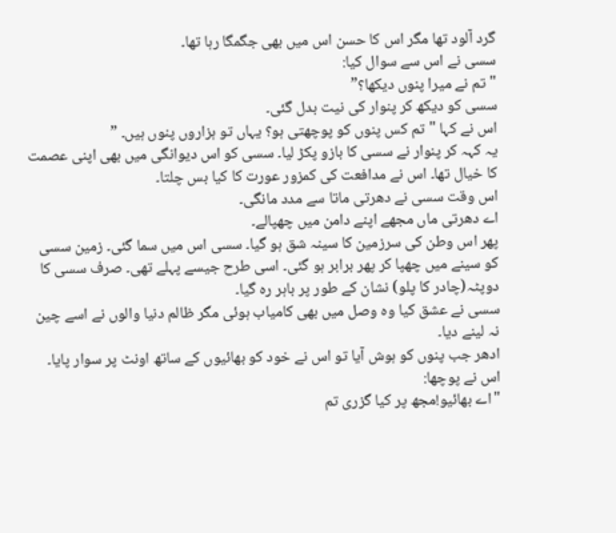گرد آلود تھا مگر اس کا حسن اس میں بھی جگمگا رہا تھا۔
سسی نے اس سے سوال کیا:
"تم نے میرا پنوں دیکھا؟”
سسی کو دیکھ کر پنوار کی نیت بدل گئی۔
اس نے کہا "تم کس پنوں کو پوچھتی ہو؟ یہاں تو ہزاروں پنوں ہیں۔ ”
یہ کہہ کر پنوار نے سسی کا بازو پکڑ لیا۔ سسی کو اس دیوانگی میں بھی اپنی عصمت کا خیال تھا۔ اس نے مدافعت کی کمزور عورت کا کیا بس چلتا۔
اس وقت سسی نے دھرتی ماتا سے مدد مانگی۔
اے دھرتی ماں مجھے اپنے دامن میں چھپالے۔
پھر اس وطن کی سرزمین کا سینہ شق ہو گیا۔ سسی اس میں سما گئی۔ زمین سسی کو سینے میں چھپا کر پھر برابر ہو گئی۔ اسی طرح جیسے پہلے تھی۔ صرف سسی کا دوپٹہ(چادر کا پلو) نشان کے طور پر باہر رہ گیا۔
سسی نے عشق کیا وہ وصل میں بھی کامیاب ہوئی مگر ظالم دنیا والوں نے اسے چین نہ لینے دیا۔
ادھر جب پنوں کو ہوش آیا تو اس نے خود کو بھائیوں کے ساتھ اونٹ پر سوار پایا۔
اس نے پوچھا:
"اے بھائیو!مجھ پر کیا گزری تم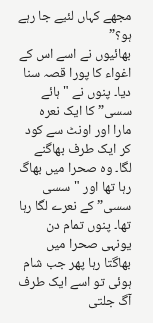مجھے کہاں لئیے جا رہے ہو؟”
بھائیوں نے اسے اس کے اغواء کا پورا قصہ سنا دیا۔ پنوں نے "ہائے سسی” کا ایک نعرہ مارا اور اونٹ سے کود کر ایک طرف بھاگنے لگا۔ وہ صحرا میں بھاگ رہا تھا اور "سسی سسی” کے نعرے لگا رہا تھا۔ پنوں تمام دن یونہی صحرا میں بھاگتا رہا پھر جب شام ہوئی تو اسے ایک طرف آگ جلتی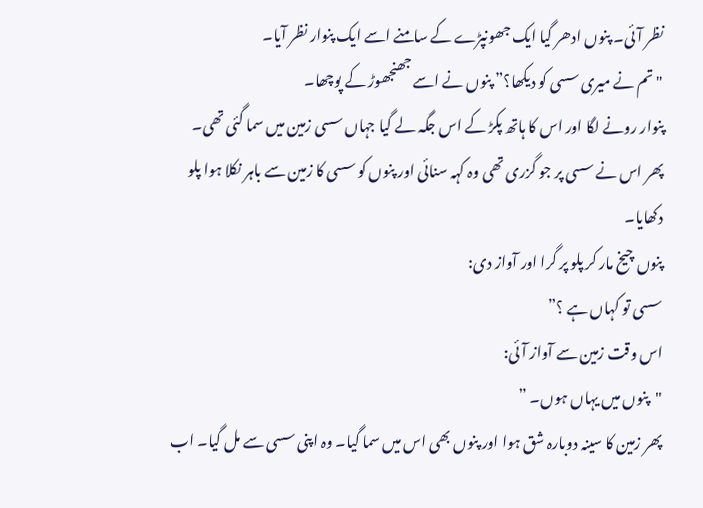نظر آئی۔ پنوں ادھر گیا ایک جھونپڑے کے سامنے اسے ایک پنوار نظر آیا۔
"تم نے میری سسی کو دیکھا؟” پنوں نے اسے جھنجھوڑ کے پوچھا۔
پنوار رونے لگا اور اس کا ہاتھ پکڑ کے اس جگہ لے گیا جہاں سسی زمین میں سما گئی تھی۔
پھر اس نے سسی پر جو گزری تھی وہ کہہ سنائی اور پنوں کو سسی کا زمین سے باہر نکلا ہوا پلو دکھایا۔
پنوں چیخ مار کر پلو پر گرا اور آواز دی:
سسی تو کہاں ہے ؟”
اس وقت زمین سے آواز آئی:
"پنوں میں یہاں ہوں۔ ”
پھر زمین کا سینہ دوبارہ شق ہوا اور پنوں بھی اس میں سما گیا۔ وہ اپنی سسی سے مل گیا۔ اب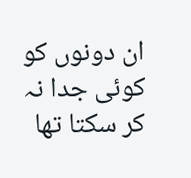ان دونوں کو کوئی جدا نہ کر سکتا تھا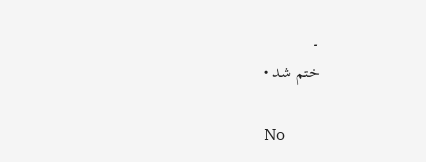۔
ختم شد •

No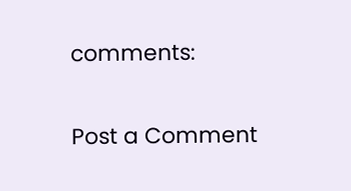comments:

Post a Comment